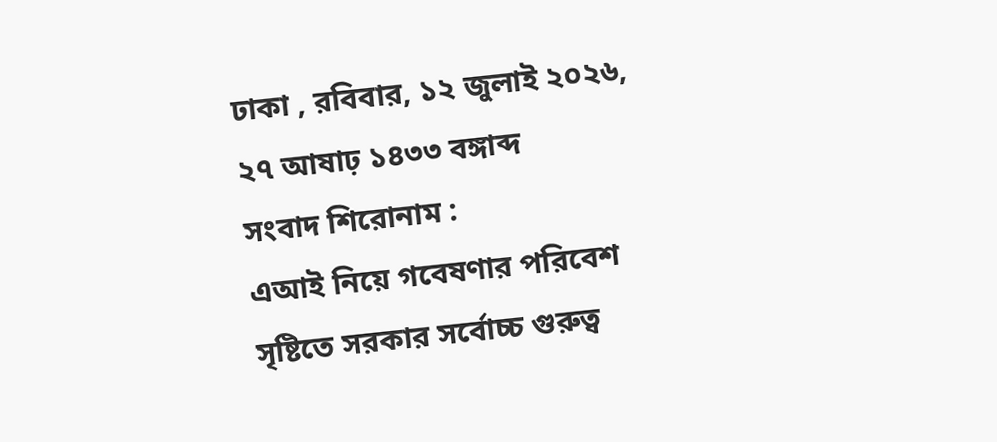ঢাকা , রবিবার, ১২ জুলাই ২০২৬, ২৭ আষাঢ় ১৪৩৩ বঙ্গাব্দ
সংবাদ শিরোনাম :
এআই নিয়ে গবেষণার পরিবেশ সৃষ্টিতে সরকার সর্বোচ্চ গুরুত্ব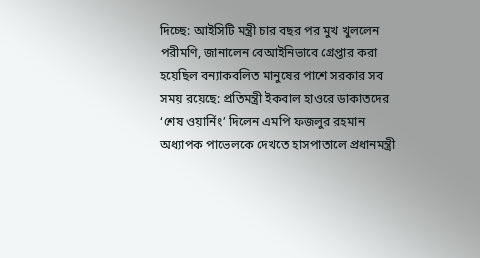দিচ্ছে: আইসিটি মন্ত্রী চার বছর পর মুখ খুললেন পরীমণি, জানালেন বেআইনিভাবে গ্রেপ্তার করা হয়েছিল বন্যাকবলিত মানুষের পাশে সরকার সব সময় রয়েছে: প্রতিমন্ত্রী ইকবাল হাওরে ডাকাতদের ‘শেষ ওয়ার্নিং’ দিলেন এমপি ফজলুর রহমান অধ্যাপক পাভেলকে দেখতে হাসপাতালে প্রধানমন্ত্রী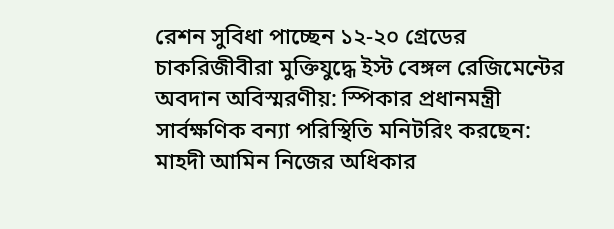রেশন সুবিধা পাচ্ছেন ১২-২০ গ্রেডের চাকরিজীবীরা মুক্তিযুদ্ধে ইস্ট বেঙ্গল রেজিমেন্টের অবদান অবিস্মরণীয়: স্পিকার প্রধানমন্ত্রী সার্বক্ষণিক বন্যা পরিস্থিতি মনিটরিং করছেন: মাহদী আমিন নিজের অধিকার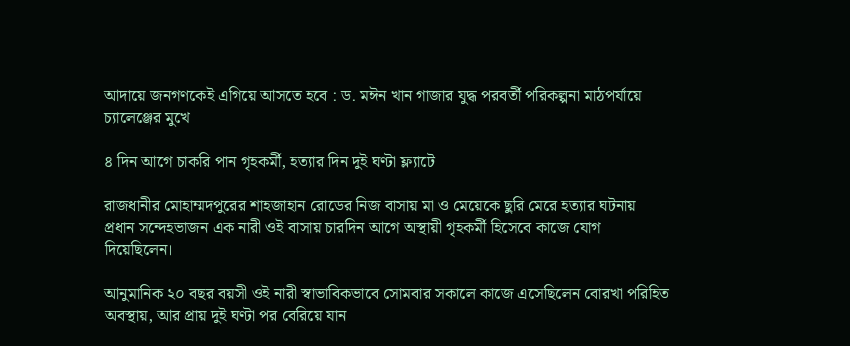আদায়ে জনগণকেই এগিয়ে আসতে হবে : ড. মঈন খান গাজার যুদ্ধ পরবর্তী পরিকল্পনা মাঠপর্যায়ে চ্যালেঞ্জের মুখে

৪ দিন আগে চাকরি পান গৃহকর্মী, হত্যার দিন দুই ঘণ্টা ফ্ল্যাটে

রাজধানীর মোহাম্মদপুরের শাহজাহান রোডের নিজ বাসায় মা ও মেয়েকে ছুরি মেরে হত্যার ঘটনায় প্রধান সন্দেহভাজন এক নারী ওই বাসায় চারদিন আগে অস্থায়ী গৃহকর্মী হিসেবে কাজে যোগ দিয়েছিলেন।

আনুমানিক ২০ বছর বয়সী ওই নারী স্বাভাবিকভাবে সোমবার সকালে কাজে এসেছিলেন বোরখা পরিহিত অবস্থায়, আর প্রায় দুই ঘণ্টা পর বেরিয়ে যান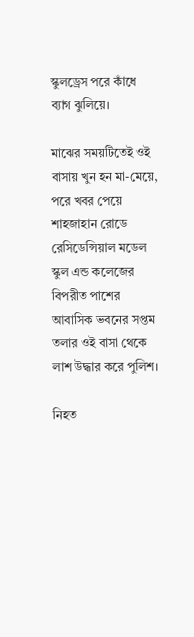স্কুলড্রেস পরে কাঁধে ব্যাগ ঝুলিয়ে।

মাঝের সময়টিতেই ওই বাসায় খুন হন মা-মেয়ে, পরে খবর পেয়ে শাহজাহান রোডে রেসিডেন্সিয়াল মডেল স্কুল এন্ড কলেজের বিপরীত পাশের আবাসিক ভবনের সপ্তম তলার ওই বাসা থেকে লাশ উদ্ধার করে পুলিশ।

নিহত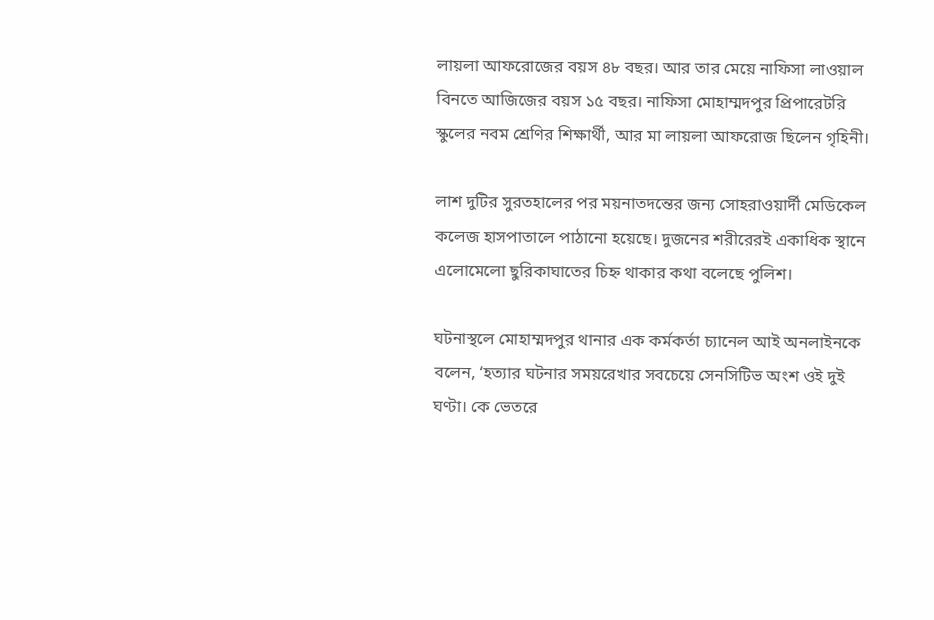লায়লা আফরোজের বয়স ৪৮ বছর। আর তার মেয়ে নাফিসা লাওয়াল বিনতে আজিজের বয়স ১৫ বছর। নাফিসা মোহাম্মদপুর প্রিপারেটরি স্কুলের নবম শ্রেণির শিক্ষার্থী, আর মা লায়লা আফরোজ ছিলেন গৃহিনী।

লাশ দুটির সুরতহালের পর ময়নাতদন্তের জন্য সোহরাওয়ার্দী মেডিকেল কলেজ হাসপাতালে পাঠানো হয়েছে। দুজনের শরীরেরই একাধিক স্থানে এলোমেলো ছুরিকাঘাতের চিহ্ন থাকার কথা বলেছে পুলিশ।

ঘটনাস্থলে মোহাম্মদপুর থানার এক কর্মকর্তা চ্যানেল আই অনলাইনকে বলেন, ‘হত্যার ঘটনার সময়রেখার সবচেয়ে সেনসিটিভ অংশ ওই দুই ঘণ্টা। কে ভেতরে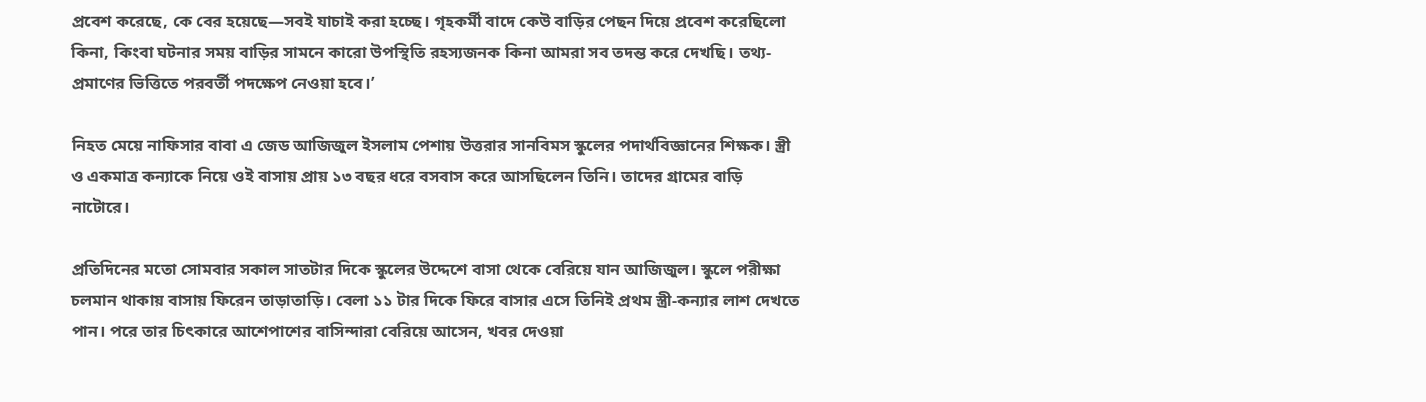প্রবেশ করেছে, কে বের হয়েছে—সবই যাচাই করা হচ্ছে। গৃহকর্মী বাদে কেউ বাড়ির পেছন দিয়ে প্রবেশ করেছিলো কিনা, কিংবা ঘটনার সময় বাড়ির সামনে কারো উপস্থিতি রহস্যজনক কিনা আমরা সব তদন্ত করে দেখছি। তথ্য-প্রমাণের ভিত্তিতে পরবর্তী পদক্ষেপ নেওয়া হবে।’

নিহত মেয়ে নাফিসার বাবা এ জেড আজিজুল ইসলাম পেশায় উত্তরার সানবিমস স্কুলের পদার্থবিজ্ঞানের শিক্ষক। স্ত্রী ও একমাত্র কন্যাকে নিয়ে ওই বাসায় প্রায় ১৩ বছর ধরে বসবাস করে আসছিলেন তিনি। তাদের গ্রামের বাড়ি নাটোরে।

প্রতিদিনের মতো সোমবার সকাল সাতটার দিকে স্কুলের উদ্দেশে বাসা থেকে বেরিয়ে যান আজিজুল। স্কুলে পরীক্ষা চলমান থাকায় বাসায় ফিরেন তাড়াতাড়ি। বেলা ১১ টার দিকে ফিরে বাসার এসে তিনিই প্রথম স্ত্রী-কন্যার লাশ দেখতে পান। পরে তার চিৎকারে আশেপাশের বাসিন্দারা বেরিয়ে আসেন, খবর দেওয়া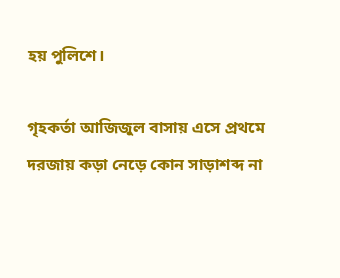হয় পুলিশে।

গৃহকর্তা আজিজুল বাসায় এসে প্রথমে দরজায় কড়া নেড়ে কোন সাড়াশব্দ না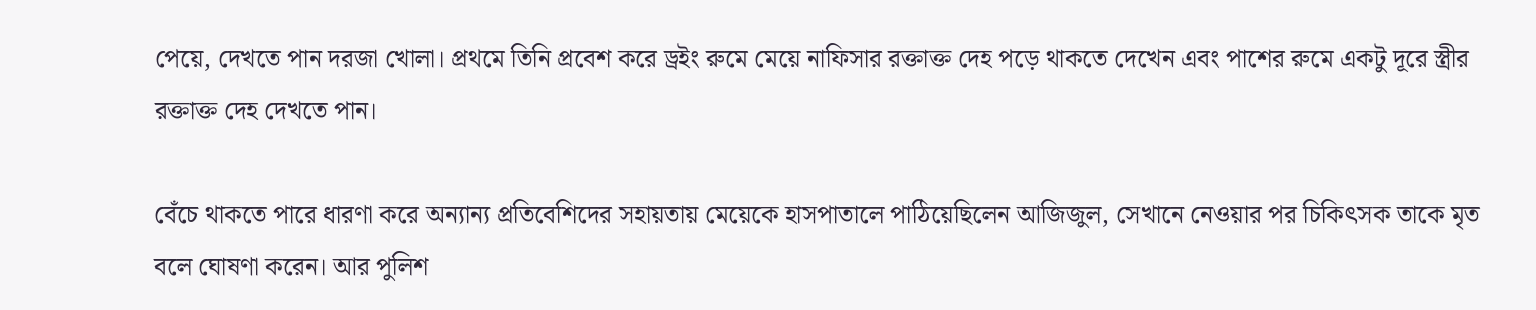পেয়ে, দেখতে পান দরজা খোলা। প্রথমে তিনি প্রবেশ করে ড্রইং রুমে মেয়ে নাফিসার রক্তাক্ত দেহ পড়ে থাকতে দেখেন এবং পাশের রুমে একটু দূরে স্ত্রীর রক্তাক্ত দেহ দেখতে পান।

বেঁচে থাকতে পারে ধারণা করে অন্যান্য প্রতিবেশিদের সহায়তায় মেয়েকে হাসপাতালে পাঠিয়েছিলেন আজিজুল, সেখানে নেওয়ার পর চিকিৎসক তাকে মৃত বলে ঘোষণা করেন। আর পুলিশ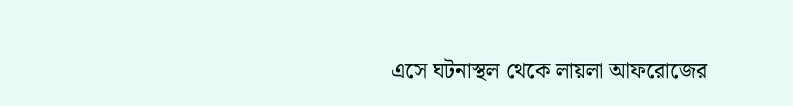এসে ঘটনাস্থল থেকে লায়লা আফরোজের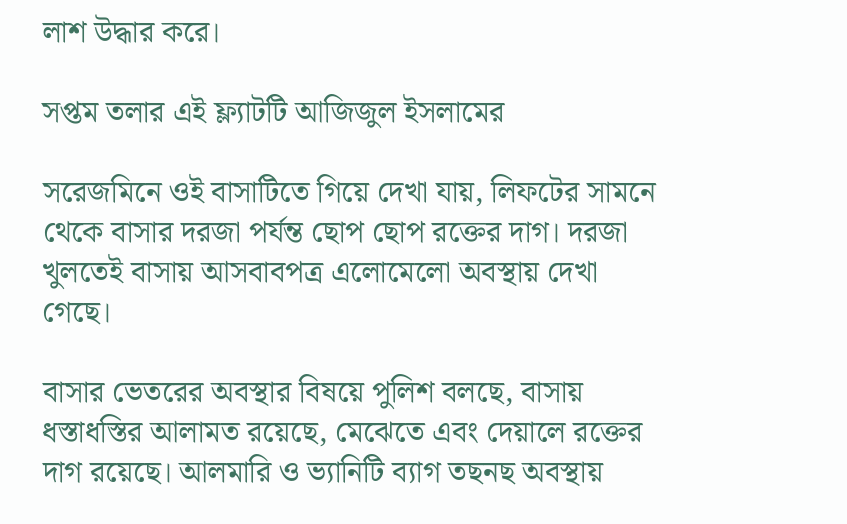লাশ উদ্ধার করে।

সপ্তম তলার এই ফ্ল্যাটটি আজিজুল ইসলামের

সরেজমিনে ওই বাসাটিতে গিয়ে দেখা যায়, লিফটের সামনে থেকে বাসার দরজা পর্যন্ত ছোপ ছোপ রক্তের দাগ। দরজা খুলতেই বাসায় আসবাবপত্র এলোমেলো অবস্থায় দেখা গেছে।

বাসার ভেতরের অবস্থার বিষয়ে পুলিশ বলছে, বাসায় ধস্তাধস্তির আলামত রয়েছে, মেঝেতে এবং দেয়ালে রক্তের দাগ রয়েছে। আলমারি ও ভ্যানিটি ব্যাগ তছনছ অবস্থায়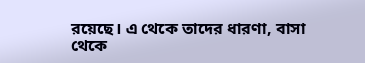রয়েছে। এ থেকে তাদের ধারণা, বাসা থেকে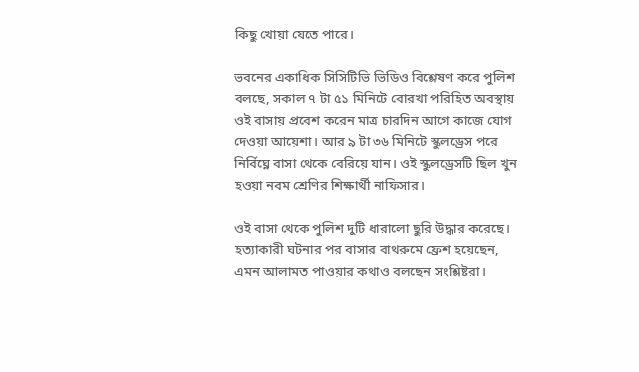কিছু খোয়া যেতে পারে।

ভবনের একাধিক সিসিটিভি ভিডিও বিশ্লেষণ করে পুলিশ বলছে, সকাল ৭ টা ৫১ মিনিটে বোরখা পরিহিত অবস্থায় ওই বাসায় প্রবেশ করেন মাত্র চারদিন আগে কাজে যোগ দেওয়া আয়েশা। আর ৯ টা ৩৬ মিনিটে স্কুলড্রেস পরে নির্বিঘ্নে বাসা থেকে বেরিয়ে যান। ওই স্কুলড্রেসটি ছিল খুন হওয়া নবম শ্রেণির শিক্ষার্থী নাফিসার।

ওই বাসা থেকে পুলিশ দুটি ধারালো ছুরি উদ্ধার করেছে। হত্যাকারী ঘটনার পর বাসার বাথরুমে ফ্রেশ হয়েছেন, এমন আলামত পাওয়ার কথাও বলছেন সংশ্লিষ্টরা।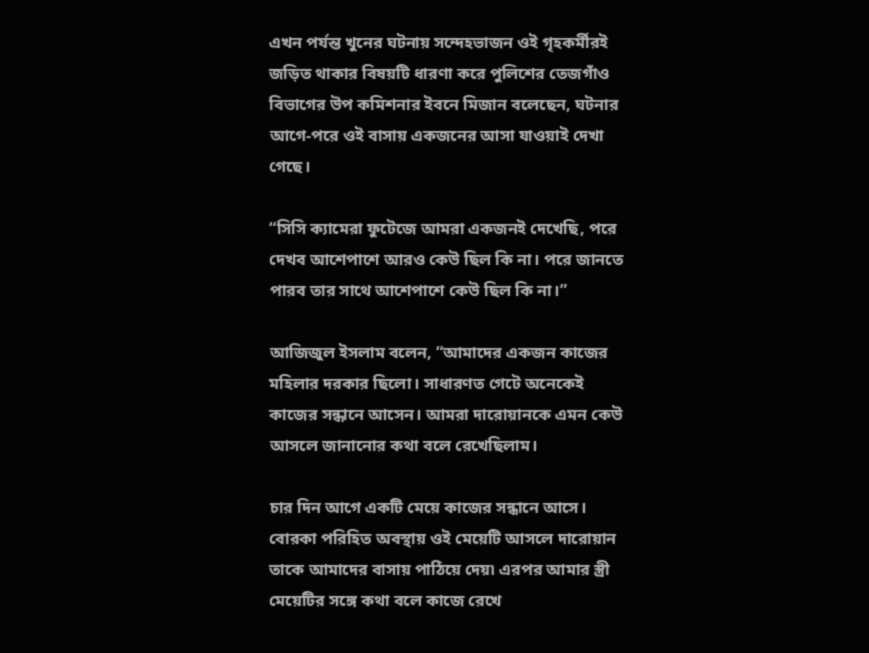এখন পর্যন্ত খুনের ঘটনায় সন্দেহভাজন ওই গৃহকর্মীরই জড়িত থাকার বিষয়টি ধারণা করে পুলিশের তেজগাঁও বিভাগের উপ কমিশনার ইবনে মিজান বলেছেন, ঘটনার আগে-পরে ওই বাসায় একজনের আসা যাওয়াই দেখা গেছে।

“সিসি ক্যামেরা ফুটেজে আমরা একজনই দেখেছি, পরে দেখব আশেপাশে আরও কেউ ছিল কি না। পরে জানতে পারব তার সাথে আশেপাশে কেউ ছিল কি না।”

আজিজুল ইসলাম বলেন, “আমাদের একজন কাজের মহিলার দরকার ছিলো। সাধারণত গেটে অনেকেই কাজের সন্ধানে আসেন। আমরা দারোয়ানকে এমন কেউ আসলে জানানোর কথা বলে রেখেছিলাম।

চার দিন আগে একটি মেয়ে কাজের সন্ধানে আসে। বোরকা পরিহিত অবস্থায় ওই মেয়েটি আসলে দারোয়ান তাকে আমাদের বাসায় পাঠিয়ে দেয়৷ এরপর আমার স্ত্রী মেয়েটির সঙ্গে কথা বলে কাজে রেখে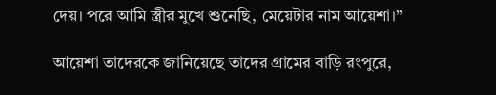দেয়। পরে আমি স্ত্রীর মুখে শুনেছি, মেয়েটার নাম আয়েশা।”

আয়েশা তাদেরকে জানিয়েছে তাদের গ্রামের বাড়ি রংপুরে,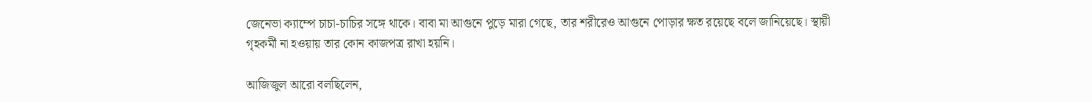জেনেভা ক্যাম্পে চাচা-চাচির সঙ্গে থাকে। বাবা মা আগুনে পুড়ে মারা গেছে, তার শরীরেও আগুনে পোড়ার ক্ষত রয়েছে বলে জানিয়েছে। স্থায়ী গৃহকর্মী না হওয়ায় তার কোন কাজপত্র রাখা হয়নি।

আজিজুল আরো বলছিলেন,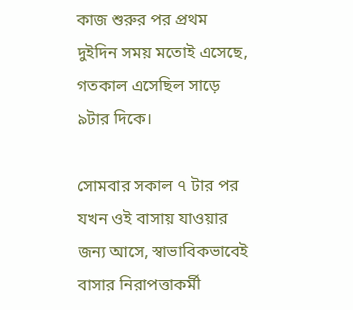কাজ শুরুর পর প্রথম দুইদিন সময় মতোই এসেছে, গতকাল এসেছিল সাড়ে ৯টার দিকে।

সোমবার সকাল ৭ টার পর যখন ওই বাসায় যাওয়ার জন্য আসে, স্বাভাবিকভাবেই বাসার নিরাপত্তাকর্মী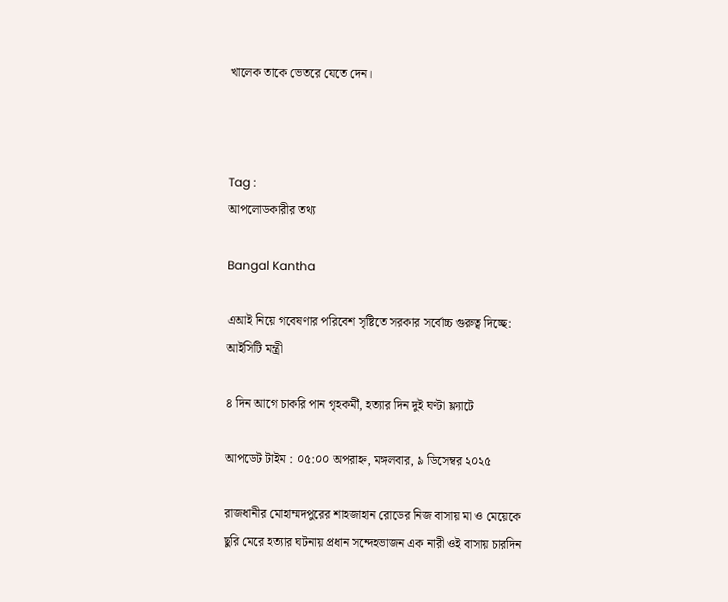খালেক তাকে ভেতরে যেতে দেন।



Tag :
আপলোডকারীর তথ্য

Bangal Kantha

এআই নিয়ে গবেষণার পরিবেশ সৃষ্টিতে সরকার সর্বোচ্চ গুরুত্ব দিচ্ছে: আইসিটি মন্ত্রী

৪ দিন আগে চাকরি পান গৃহকর্মী, হত্যার দিন দুই ঘণ্টা ফ্ল্যাটে

আপডেট টাইম : ০৫:০০ অপরাহ্ন, মঙ্গলবার, ৯ ডিসেম্বর ২০২৫

রাজধানীর মোহাম্মদপুরের শাহজাহান রোডের নিজ বাসায় মা ও মেয়েকে ছুরি মেরে হত্যার ঘটনায় প্রধান সন্দেহভাজন এক নারী ওই বাসায় চারদিন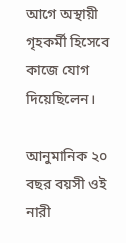আগে অস্থায়ী গৃহকর্মী হিসেবে কাজে যোগ দিয়েছিলেন।

আনুমানিক ২০ বছর বয়সী ওই নারী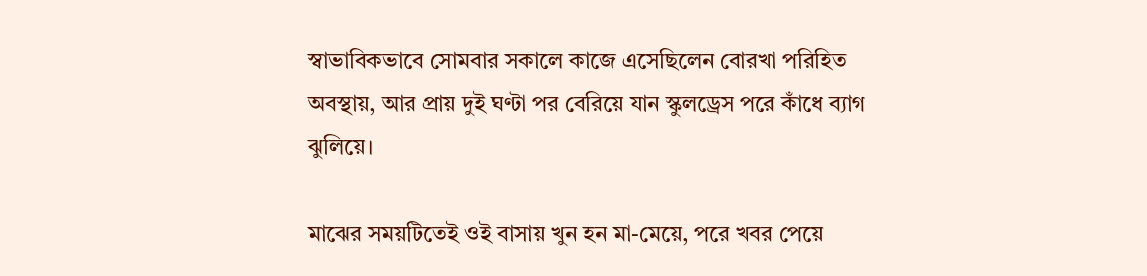স্বাভাবিকভাবে সোমবার সকালে কাজে এসেছিলেন বোরখা পরিহিত অবস্থায়, আর প্রায় দুই ঘণ্টা পর বেরিয়ে যান স্কুলড্রেস পরে কাঁধে ব্যাগ ঝুলিয়ে।

মাঝের সময়টিতেই ওই বাসায় খুন হন মা-মেয়ে, পরে খবর পেয়ে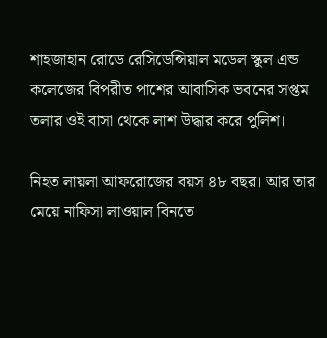শাহজাহান রোডে রেসিডেন্সিয়াল মডেল স্কুল এন্ড কলেজের বিপরীত পাশের আবাসিক ভবনের সপ্তম তলার ওই বাসা থেকে লাশ উদ্ধার করে পুলিশ।

নিহত লায়লা আফরোজের বয়স ৪৮ বছর। আর তার মেয়ে নাফিসা লাওয়াল বিনতে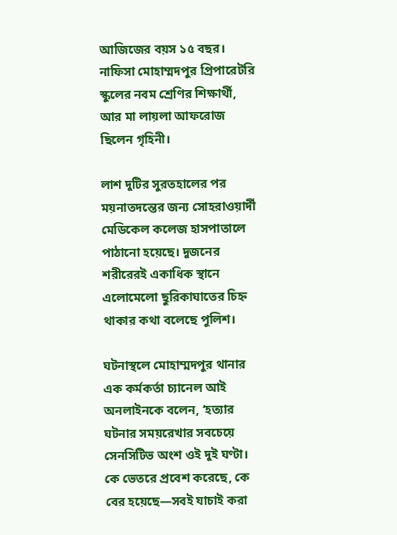আজিজের বয়স ১৫ বছর। নাফিসা মোহাম্মদপুর প্রিপারেটরি স্কুলের নবম শ্রেণির শিক্ষার্থী, আর মা লায়লা আফরোজ ছিলেন গৃহিনী।

লাশ দুটির সুরতহালের পর ময়নাতদন্তের জন্য সোহরাওয়ার্দী মেডিকেল কলেজ হাসপাতালে পাঠানো হয়েছে। দুজনের শরীরেরই একাধিক স্থানে এলোমেলো ছুরিকাঘাতের চিহ্ন থাকার কথা বলেছে পুলিশ।

ঘটনাস্থলে মোহাম্মদপুর থানার এক কর্মকর্তা চ্যানেল আই অনলাইনকে বলেন, ‘হত্যার ঘটনার সময়রেখার সবচেয়ে সেনসিটিভ অংশ ওই দুই ঘণ্টা। কে ভেতরে প্রবেশ করেছে, কে বের হয়েছে—সবই যাচাই করা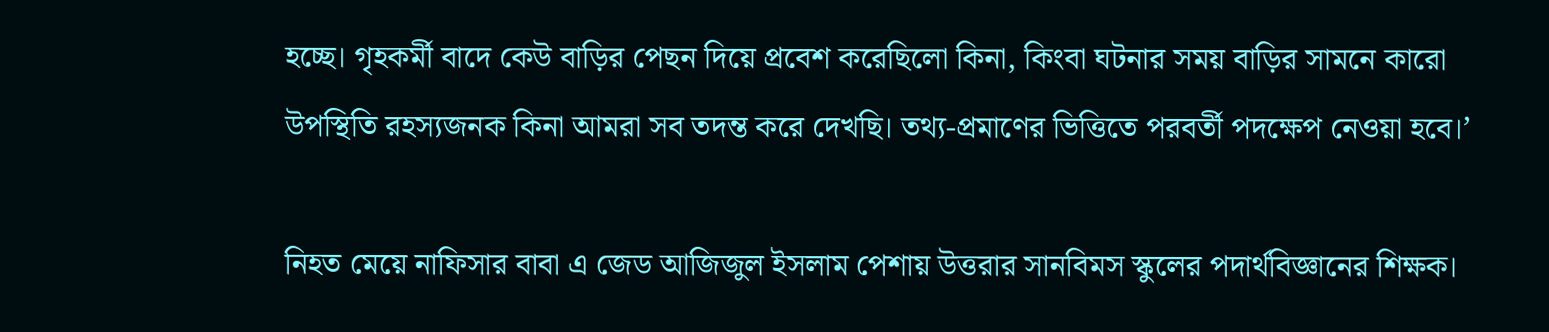হচ্ছে। গৃহকর্মী বাদে কেউ বাড়ির পেছন দিয়ে প্রবেশ করেছিলো কিনা, কিংবা ঘটনার সময় বাড়ির সামনে কারো উপস্থিতি রহস্যজনক কিনা আমরা সব তদন্ত করে দেখছি। তথ্য-প্রমাণের ভিত্তিতে পরবর্তী পদক্ষেপ নেওয়া হবে।’

নিহত মেয়ে নাফিসার বাবা এ জেড আজিজুল ইসলাম পেশায় উত্তরার সানবিমস স্কুলের পদার্থবিজ্ঞানের শিক্ষক।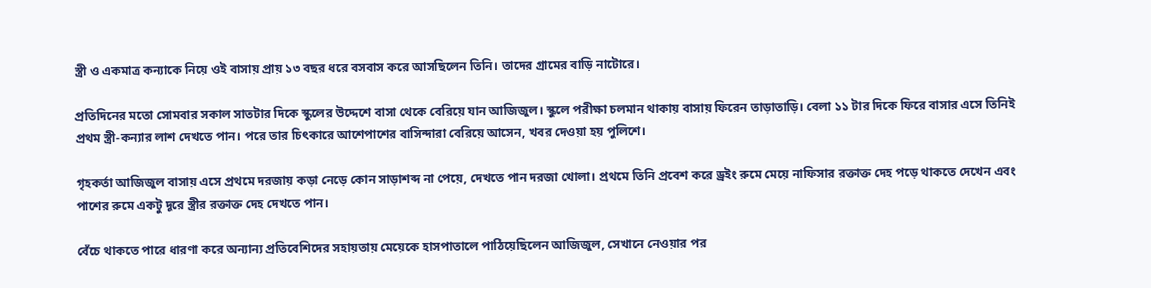স্ত্রী ও একমাত্র কন্যাকে নিয়ে ওই বাসায় প্রায় ১৩ বছর ধরে বসবাস করে আসছিলেন তিনি। তাদের গ্রামের বাড়ি নাটোরে।

প্রতিদিনের মতো সোমবার সকাল সাতটার দিকে স্কুলের উদ্দেশে বাসা থেকে বেরিয়ে যান আজিজুল। স্কুলে পরীক্ষা চলমান থাকায় বাসায় ফিরেন তাড়াতাড়ি। বেলা ১১ টার দিকে ফিরে বাসার এসে তিনিই প্রথম স্ত্রী-কন্যার লাশ দেখতে পান। পরে তার চিৎকারে আশেপাশের বাসিন্দারা বেরিয়ে আসেন, খবর দেওয়া হয় পুলিশে।

গৃহকর্তা আজিজুল বাসায় এসে প্রথমে দরজায় কড়া নেড়ে কোন সাড়াশব্দ না পেয়ে, দেখতে পান দরজা খোলা। প্রথমে তিনি প্রবেশ করে ড্রইং রুমে মেয়ে নাফিসার রক্তাক্ত দেহ পড়ে থাকতে দেখেন এবং পাশের রুমে একটু দূরে স্ত্রীর রক্তাক্ত দেহ দেখতে পান।

বেঁচে থাকতে পারে ধারণা করে অন্যান্য প্রতিবেশিদের সহায়তায় মেয়েকে হাসপাতালে পাঠিয়েছিলেন আজিজুল, সেখানে নেওয়ার পর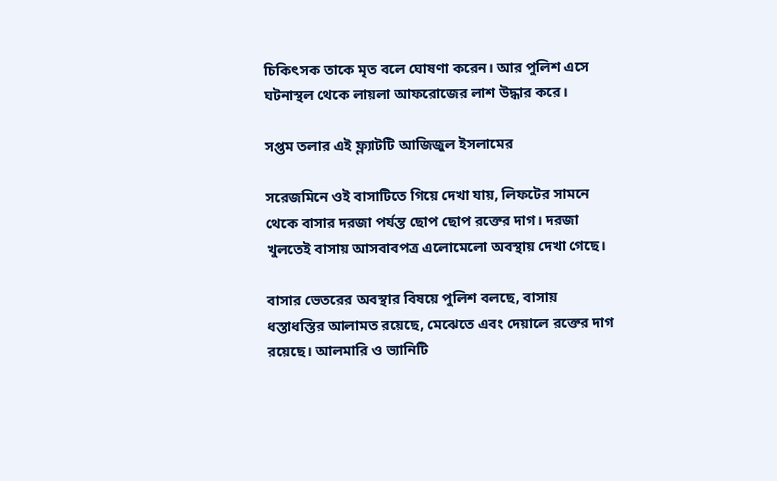চিকিৎসক তাকে মৃত বলে ঘোষণা করেন। আর পুলিশ এসে ঘটনাস্থল থেকে লায়লা আফরোজের লাশ উদ্ধার করে।

সপ্তম তলার এই ফ্ল্যাটটি আজিজুল ইসলামের

সরেজমিনে ওই বাসাটিতে গিয়ে দেখা যায়, লিফটের সামনে থেকে বাসার দরজা পর্যন্ত ছোপ ছোপ রক্তের দাগ। দরজা খুলতেই বাসায় আসবাবপত্র এলোমেলো অবস্থায় দেখা গেছে।

বাসার ভেতরের অবস্থার বিষয়ে পুলিশ বলছে, বাসায় ধস্তাধস্তির আলামত রয়েছে, মেঝেতে এবং দেয়ালে রক্তের দাগ রয়েছে। আলমারি ও ভ্যানিটি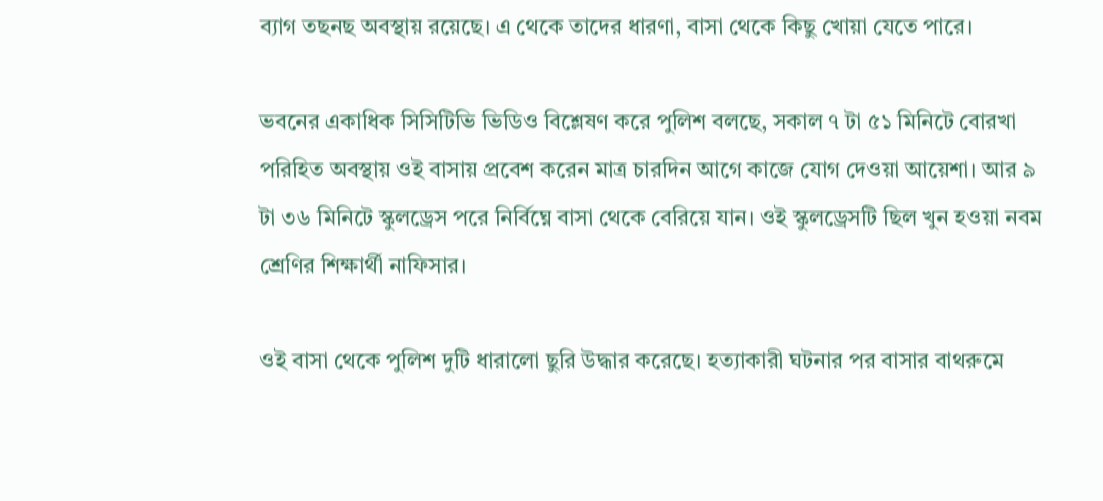ব্যাগ তছনছ অবস্থায় রয়েছে। এ থেকে তাদের ধারণা, বাসা থেকে কিছু খোয়া যেতে পারে।

ভবনের একাধিক সিসিটিভি ভিডিও বিশ্লেষণ করে পুলিশ বলছে, সকাল ৭ টা ৫১ মিনিটে বোরখা পরিহিত অবস্থায় ওই বাসায় প্রবেশ করেন মাত্র চারদিন আগে কাজে যোগ দেওয়া আয়েশা। আর ৯ টা ৩৬ মিনিটে স্কুলড্রেস পরে নির্বিঘ্নে বাসা থেকে বেরিয়ে যান। ওই স্কুলড্রেসটি ছিল খুন হওয়া নবম শ্রেণির শিক্ষার্থী নাফিসার।

ওই বাসা থেকে পুলিশ দুটি ধারালো ছুরি উদ্ধার করেছে। হত্যাকারী ঘটনার পর বাসার বাথরুমে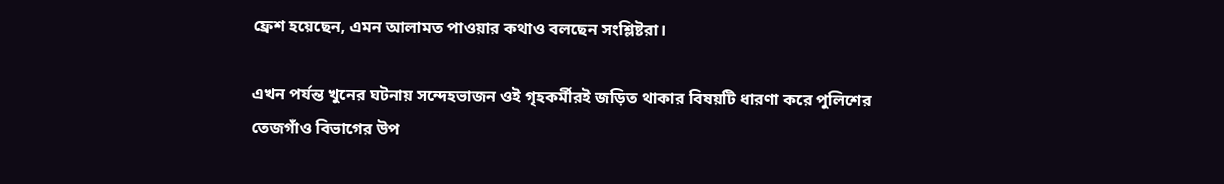ফ্রেশ হয়েছেন, এমন আলামত পাওয়ার কথাও বলছেন সংশ্লিষ্টরা।

এখন পর্যন্ত খুনের ঘটনায় সন্দেহভাজন ওই গৃহকর্মীরই জড়িত থাকার বিষয়টি ধারণা করে পুলিশের তেজগাঁও বিভাগের উপ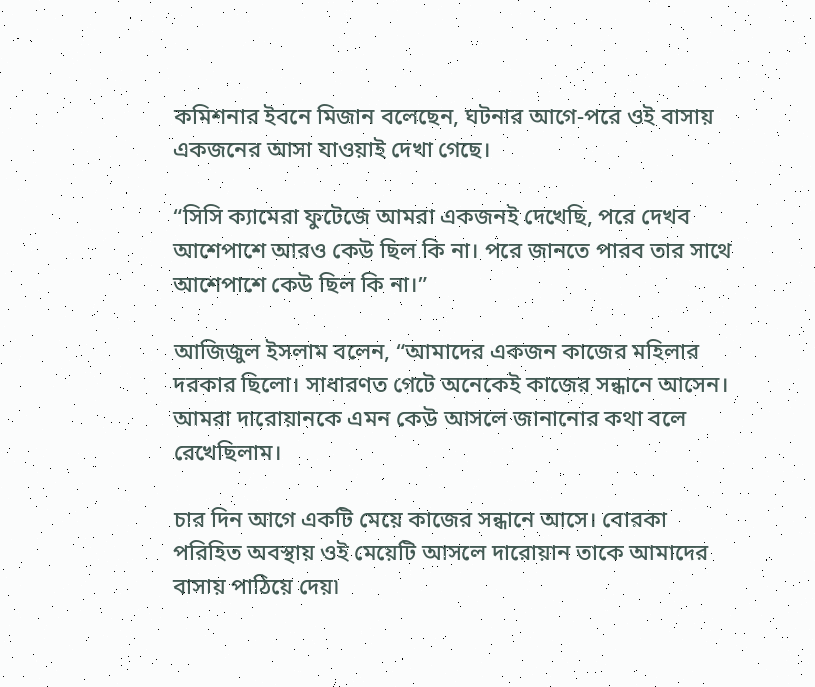কমিশনার ইবনে মিজান বলেছেন, ঘটনার আগে-পরে ওই বাসায় একজনের আসা যাওয়াই দেখা গেছে।

“সিসি ক্যামেরা ফুটেজে আমরা একজনই দেখেছি, পরে দেখব আশেপাশে আরও কেউ ছিল কি না। পরে জানতে পারব তার সাথে আশেপাশে কেউ ছিল কি না।”

আজিজুল ইসলাম বলেন, “আমাদের একজন কাজের মহিলার দরকার ছিলো। সাধারণত গেটে অনেকেই কাজের সন্ধানে আসেন। আমরা দারোয়ানকে এমন কেউ আসলে জানানোর কথা বলে রেখেছিলাম।

চার দিন আগে একটি মেয়ে কাজের সন্ধানে আসে। বোরকা পরিহিত অবস্থায় ওই মেয়েটি আসলে দারোয়ান তাকে আমাদের বাসায় পাঠিয়ে দেয়৷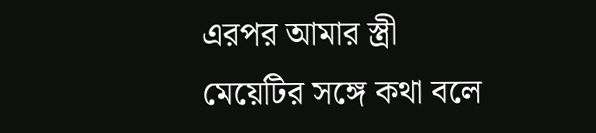এরপর আমার স্ত্রী মেয়েটির সঙ্গে কথা বলে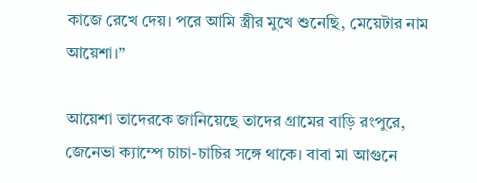কাজে রেখে দেয়। পরে আমি স্ত্রীর মুখে শুনেছি, মেয়েটার নাম আয়েশা।”

আয়েশা তাদেরকে জানিয়েছে তাদের গ্রামের বাড়ি রংপুরে, জেনেভা ক্যাম্পে চাচা-চাচির সঙ্গে থাকে। বাবা মা আগুনে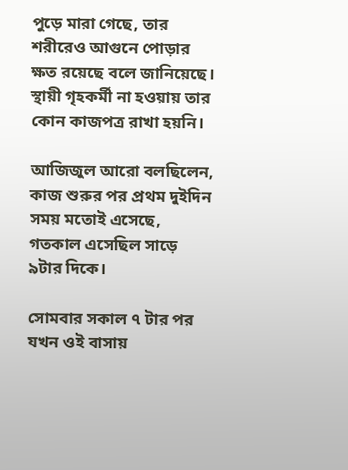পুড়ে মারা গেছে, তার শরীরেও আগুনে পোড়ার ক্ষত রয়েছে বলে জানিয়েছে। স্থায়ী গৃহকর্মী না হওয়ায় তার কোন কাজপত্র রাখা হয়নি।

আজিজুল আরো বলছিলেন, কাজ শুরুর পর প্রথম দুইদিন সময় মতোই এসেছে, গতকাল এসেছিল সাড়ে ৯টার দিকে।

সোমবার সকাল ৭ টার পর যখন ওই বাসায়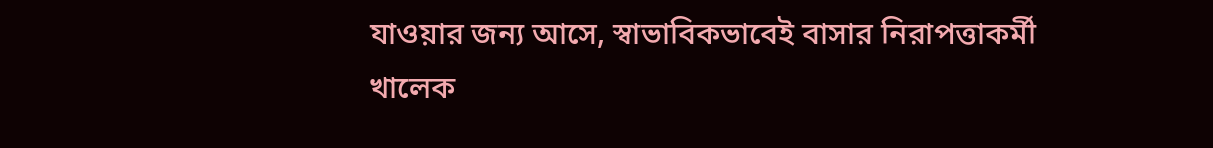যাওয়ার জন্য আসে, স্বাভাবিকভাবেই বাসার নিরাপত্তাকর্মী খালেক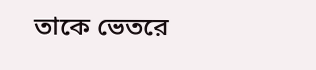তাকে ভেতরে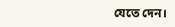যেতে দেন।